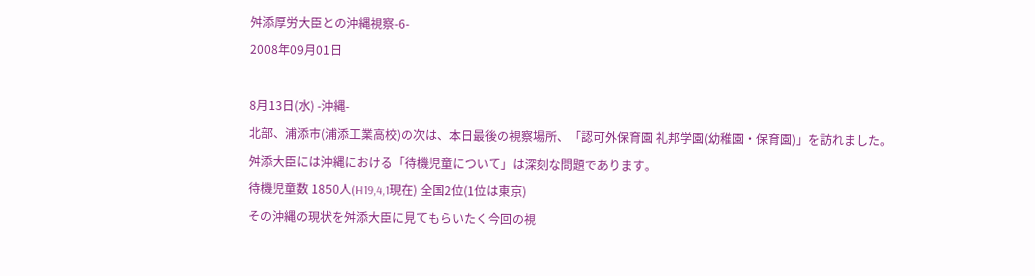舛添厚労大臣との沖縄視察-6-
2008年09月01日

8月13日(水) -沖縄-
北部、浦添市(浦添工業高校)の次は、本日最後の視察場所、「認可外保育園 礼邦学園(幼稚園・保育園)」を訪れました。
舛添大臣には沖縄における「待機児童について」は深刻な問題であります。
待機児童数 1850人(H19,4,1現在) 全国2位(1位は東京)
その沖縄の現状を舛添大臣に見てもらいたく今回の視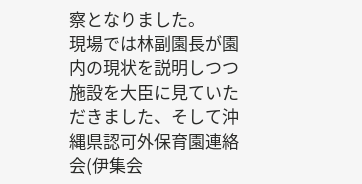察となりました。
現場では林副園長が園内の現状を説明しつつ施設を大臣に見ていただきました、そして沖縄県認可外保育園連絡会(伊集会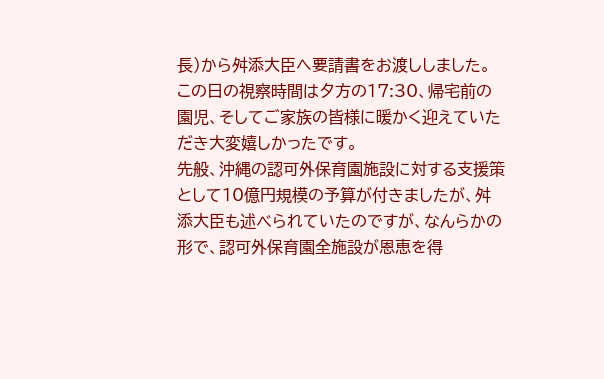長)から舛添大臣へ要請書をお渡ししました。
この日の視察時間は夕方の17:30、帰宅前の園児、そしてご家族の皆様に暖かく迎えていただき大変嬉しかったです。
先般、沖縄の認可外保育園施設に対する支援策として10億円規模の予算が付きましたが、舛添大臣も述べられていたのですが、なんらかの形で、認可外保育園全施設が恩恵を得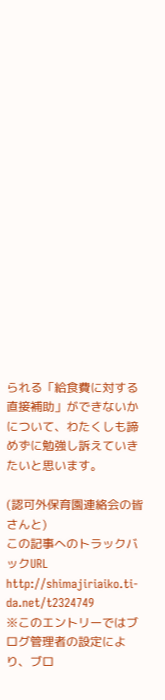られる「給食費に対する直接補助」ができないかについて、わたくしも諦めずに勉強し訴えていきたいと思います。

(認可外保育園連絡会の皆さんと)
この記事へのトラックバックURL
http://shimajiriaiko.ti-da.net/t2324749
※このエントリーではブログ管理者の設定により、ブロ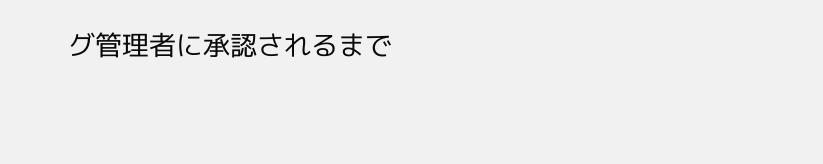グ管理者に承認されるまで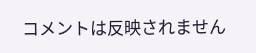コメントは反映されません